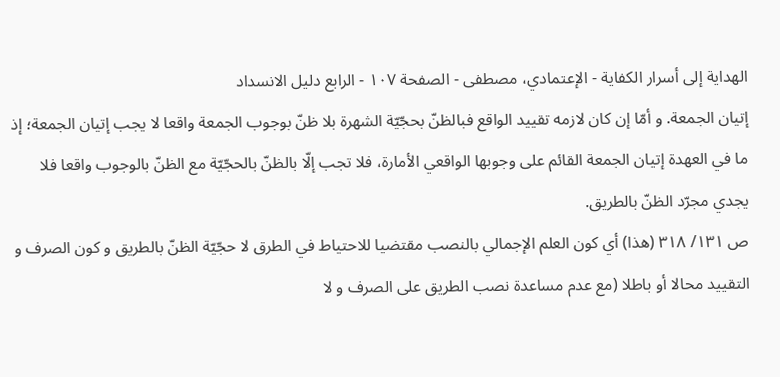الهداية إلى أسرار الكفاية - الإعتمادي، مصطفى - الصفحة ١٠٧ - الرابع دليل الانسداد
إتيان الجمعة. و أمّا إن كان لازمه تقييد الواقع فبالظنّ بحجّيّة الشهرة بلا ظنّ بوجوب الجمعة واقعا لا يجب إتيان الجمعة؛ إذ ما في العهدة إتيان الجمعة القائم على وجوبها الواقعي الأمارة، فلا تجب إلّا بالظنّ بالحجّيّة مع الظنّ بالوجوب واقعا فلا يجدي مجرّد الظنّ بالطريق.
ص ١٣١/ ٣١٨ (هذا) أي كون العلم الإجمالي بالنصب مقتضيا للاحتياط في الطرق لا حجّيّة الظنّ بالطريق و كون الصرف و التقييد محالا أو باطلا (مع عدم مساعدة نصب الطريق على الصرف و لا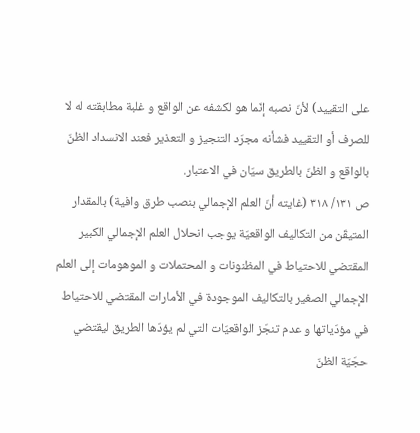على التقييد) لأنّ نصبه إنّما هو لكشفه عن الواقع و غلبة مطابقته له لا للصرف أو التقييد فشأنه مجرّد التنجيز و التعذير فعند الانسداد الظنّ بالواقع و الظنّ بالطريق سيّان في الاعتبار.
ص ١٣١/ ٣١٨ (غايته أنّ العلم الإجمالي بنصب طرق وافية) بالمقدار المتيقّن من التكاليف الواقعيّة يوجب انحلال العلم الإجمالي الكبير المقتضي للاحتياط في المظنونات و المحتملات و الموهومات إلى العلم الإجمالي الصغير بالتكاليف الموجودة في الأمارات المقتضي للاحتياط في مؤدّياتها و عدم تنجّز الواقعيّات التي لم يؤدّها الطريق ليقتضي حجّيّة الظنّ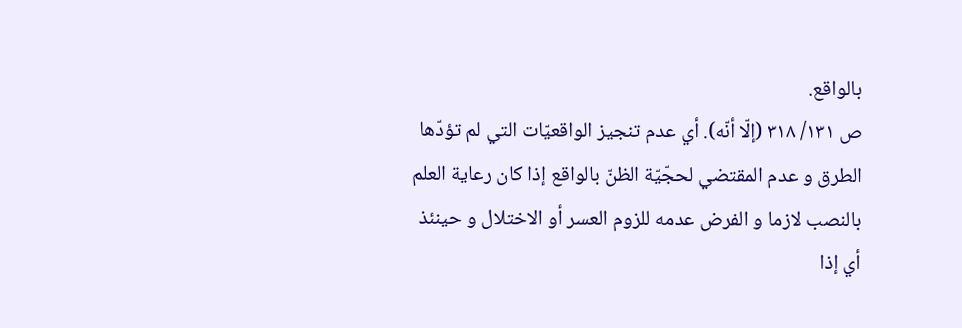بالواقع.
ص ١٣١/ ٣١٨ (إلّا أنّه). أي عدم تنجيز الواقعيّات التي لم تؤدّها الطرق و عدم المقتضي لحجّيّة الظنّ بالواقع إذا كان رعاية العلم بالنصب لازما و الفرض عدمه للزوم العسر أو الاختلال و حينئذ أي إذا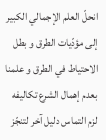انحلّ العلم الإجمالي الكبير إلى مؤدّيات الطرق و بطل الاحتياط في الطرق و علمنا بعدم إهمال الشرع تكاليفه لزم التماس دليل آخر لتنجّز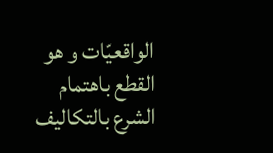الواقعيّات و هو القطع باهتمام الشرع بالتكاليف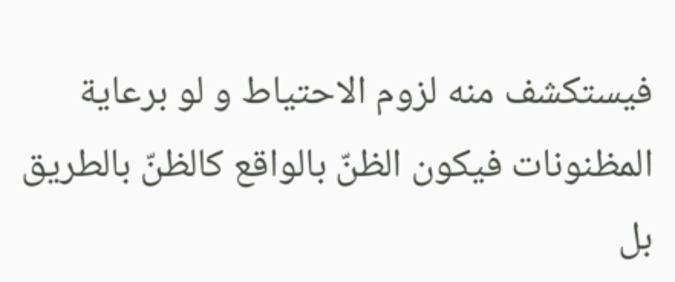فيستكشف منه لزوم الاحتياط و لو برعاية المظنونات فيكون الظنّ بالواقع كالظنّ بالطريق بل